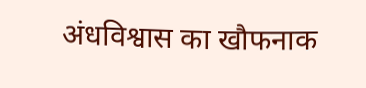अंधविश्वास का खौफनाक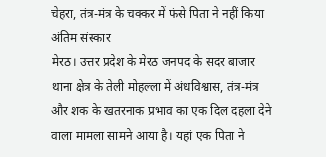चेहरा, तंत्र-मंत्र के चक्कर में फंसे पिता ने नहीं किया अंतिम संस्कार
मेरठ। उत्तर प्रदेश के मेरठ जनपद के सदर बाजार थाना क्षेत्र के तेली मोहल्ला में अंधविश्वास, तंत्र-मंत्र और शक के खतरनाक प्रभाव का एक दिल दहला देने वाला मामला सामने आया है। यहां एक पिता ने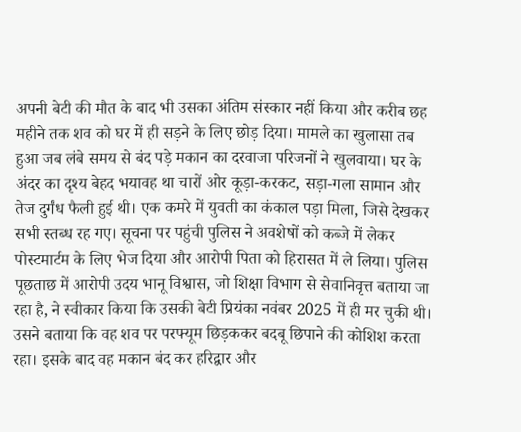अपनी बेटी की मौत के बाद भी उसका अंतिम संस्कार नहीं किया और करीब छह महीने तक शव को घर में ही सड़ने के लिए छोड़ दिया। मामले का खुलासा तब हुआ जब लंबे समय से बंद पड़े मकान का दरवाजा परिजनों ने खुलवाया। घर के अंदर का दृश्य बेहद भयावह था चारों ओर कूड़ा-करकट, सड़ा-गला सामान और तेज दुर्गंध फैली हुई थी। एक कमरे में युवती का कंकाल पड़ा मिला, जिसे देखकर सभी स्तब्ध रह गए। सूचना पर पहुंची पुलिस ने अवशेषों को कब्जे में लेकर पोस्टमार्टम के लिए भेज दिया और आरोपी पिता को हिरासत में ले लिया। पुलिस पूछताछ में आरोपी उदय भानू विश्वास, जो शिक्षा विभाग से सेवानिवृत्त बताया जा रहा है, ने स्वीकार किया कि उसकी बेटी प्रियंका नवंबर 2025 में ही मर चुकी थी। उसने बताया कि वह शव पर परफ्यूम छिड़ककर बदबू छिपाने की कोशिश करता रहा। इसके बाद वह मकान बंद कर हरिद्वार और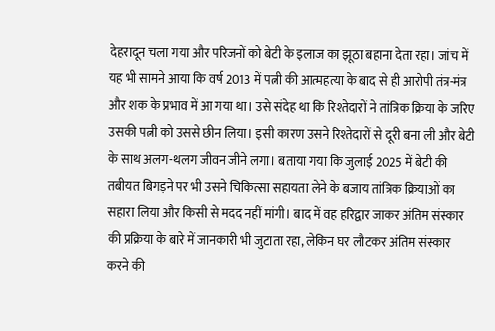देहरादून चला गया और परिजनों को बेटी के इलाज का झूठा बहाना देता रहा। जांच में यह भी सामने आया कि वर्ष 2013 में पत्नी की आत्महत्या के बाद से ही आरोपी तंत्र-मंत्र और शक के प्रभाव में आ गया था। उसे संदेह था कि रिश्तेदारों ने तांत्रिक क्रिया के जरिए उसकी पत्नी को उससे छीन लिया। इसी कारण उसने रिश्तेदारों से दूरी बना ली और बेटी के साथ अलग-थलग जीवन जीने लगा। बताया गया कि जुलाई 2025 में बेटी की तबीयत बिगड़ने पर भी उसने चिकित्सा सहायता लेने के बजाय तांत्रिक क्रियाओं का सहारा लिया और किसी से मदद नहीं मांगी। बाद में वह हरिद्वार जाकर अंतिम संस्कार की प्रक्रिया के बारे में जानकारी भी जुटाता रहा, लेकिन घर लौटकर अंतिम संस्कार करने की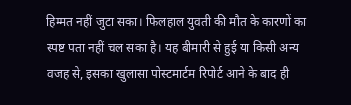हिम्मत नहीं जुटा सका। फिलहाल युवती की मौत के कारणों का स्पष्ट पता नहीं चल सका है। यह बीमारी से हुई या किसी अन्य वजह से, इसका खुलासा पोस्टमार्टम रिपोर्ट आने के बाद ही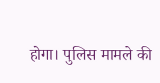होगा। पुलिस मामले की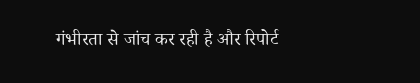गंभीरता से जांच कर रही है और रिपोर्ट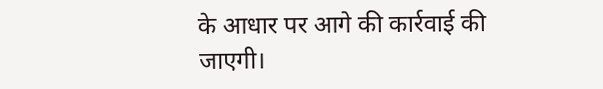के आधार पर आगे की कार्रवाई की जाएगी।